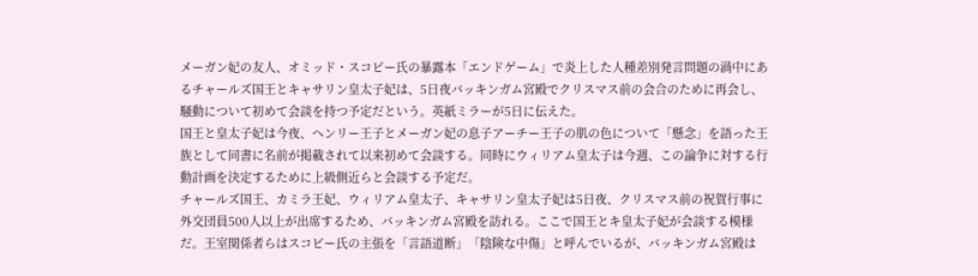メーガン妃の友人、オミッド・スコビー氏の暴露本「エンドゲーム」で炎上した人種差別発言問題の渦中にあるチャールズ国王とキャサリン皇太子妃は、5日夜バッキンガム宮殿でクリスマス前の会合のために再会し、騒動について初めて会談を持つ予定だという。英紙ミラーが5日に伝えた。
国王と皇太子妃は今夜、ヘンリー王子とメーガン妃の息子アーチー王子の肌の色について「懸念」を語った王族として同書に名前が掲載されて以来初めて会談する。同時にウィリアム皇太子は今週、この論争に対する行動計画を決定するために上級側近らと会談する予定だ。
チャールズ国王、カミラ王妃、ウィリアム皇太子、キャサリン皇太子妃は5日夜、クリスマス前の祝賀行事に外交団員500人以上が出席するため、バッキンガム宮殿を訪れる。ここで国王とキ皇太子妃が会談する模様だ。王室関係者らはスコビー氏の主張を「言語道断」「陰険な中傷」と呼んでいるが、バッキンガム宮殿は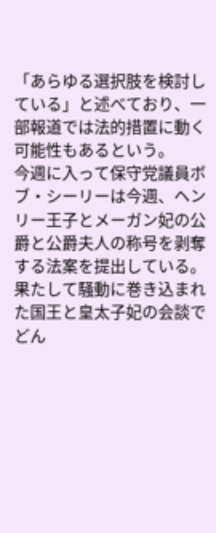「あらゆる選択肢を検討している」と述べており、一部報道では法的措置に動く可能性もあるという。
今週に入って保守党議員ボブ・シーリーは今週、ヘンリー王子とメーガン妃の公爵と公爵夫人の称号を剥奪する法案を提出している。果たして騒動に巻き込まれた国王と皇太子妃の会談でどん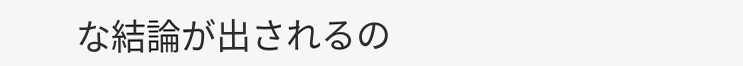な結論が出されるの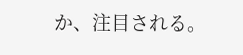か、注目される。